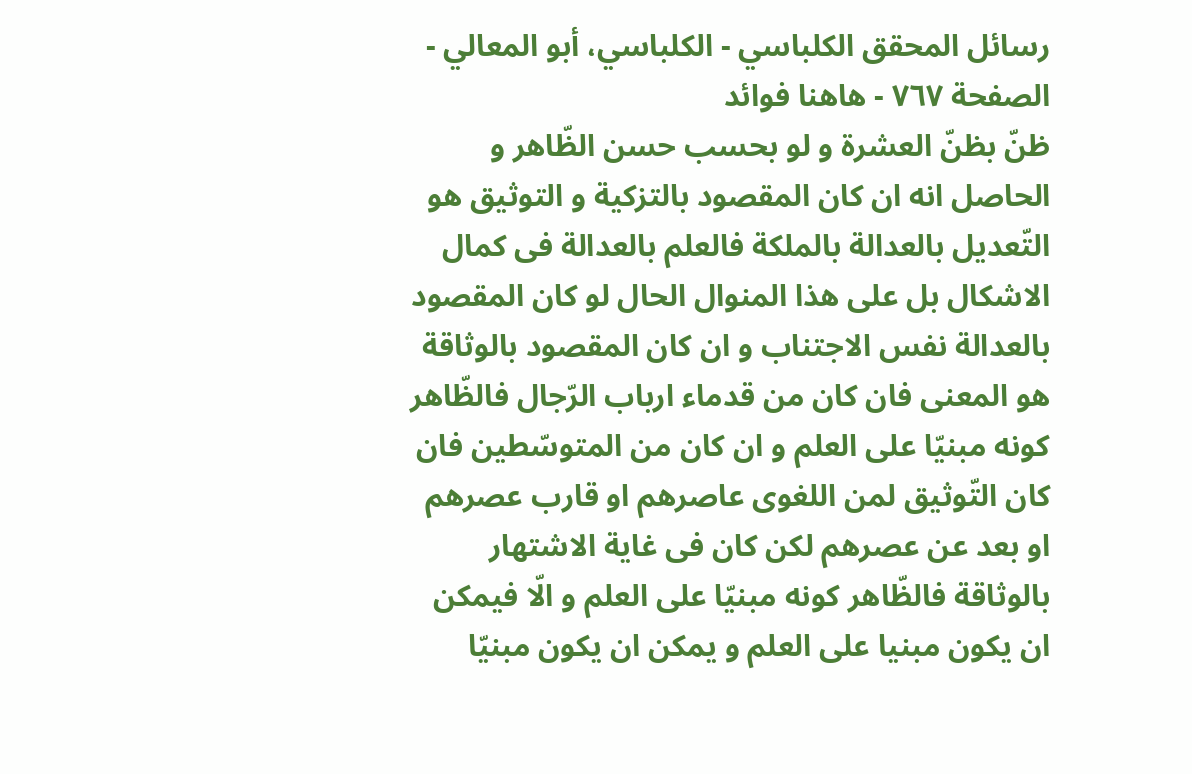رسائل المحقق الكلباسي - الكلباسي، أبو المعالي - الصفحة ٧٦٧ - هاهنا فوائد
ظنّ بظنّ العشرة و لو بحسب حسن الظّاهر و الحاصل انه ان كان المقصود بالتزكية و التوثيق هو التّعديل بالعدالة بالملكة فالعلم بالعدالة فى كمال الاشكال بل على هذا المنوال الحال لو كان المقصود بالعدالة نفس الاجتناب و ان كان المقصود بالوثاقة هو المعنى فان كان من قدماء ارباب الرّجال فالظّاهر كونه مبنيّا على العلم و ان كان من المتوسّطين فان كان التّوثيق لمن اللغوى عاصرهم او قارب عصرهم او بعد عن عصرهم لكن كان فى غاية الاشتهار بالوثاقة فالظّاهر كونه مبنيّا على العلم و الّا فيمكن ان يكون مبنيا على العلم و يمكن ان يكون مبنيّا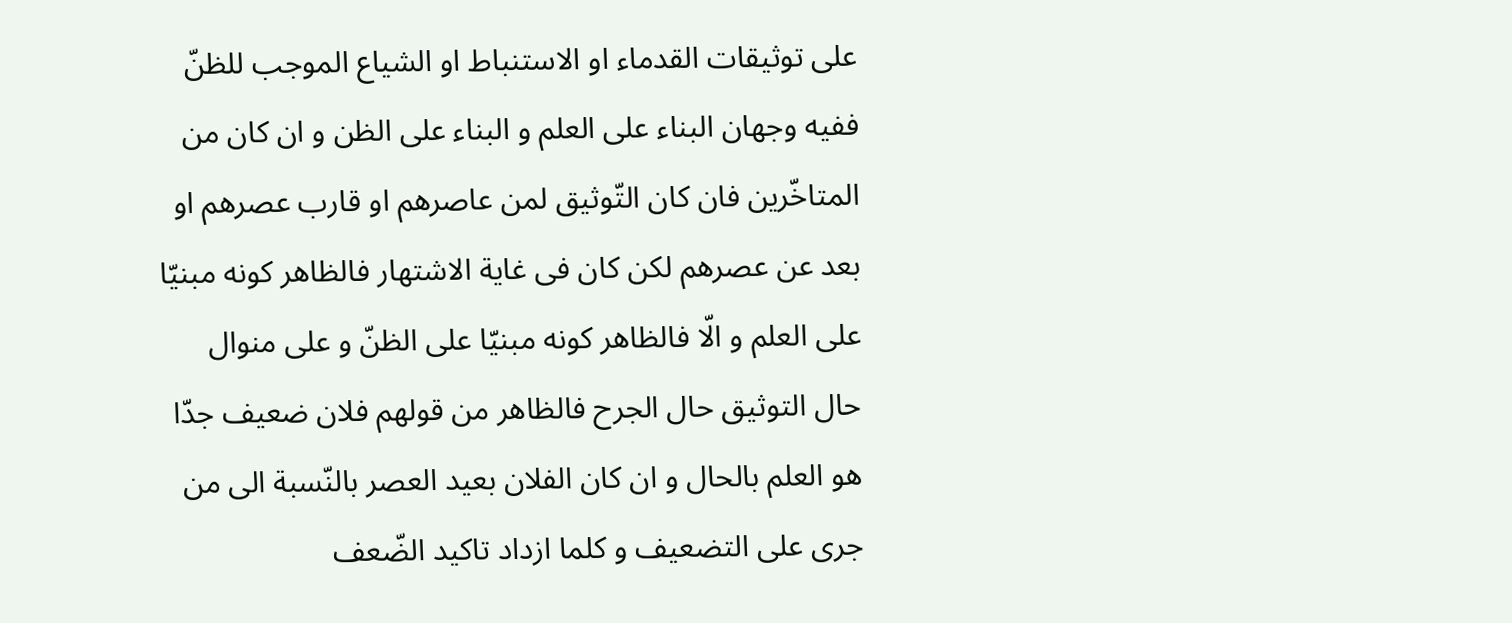على توثيقات القدماء او الاستنباط او الشياع الموجب للظنّ ففيه وجهان البناء على العلم و البناء على الظن و ان كان من المتاخّرين فان كان التّوثيق لمن عاصرهم او قارب عصرهم او بعد عن عصرهم لكن كان فى غاية الاشتهار فالظاهر كونه مبنيّا على العلم و الّا فالظاهر كونه مبنيّا على الظنّ و على منوال حال التوثيق حال الجرح فالظاهر من قولهم فلان ضعيف جدّا هو العلم بالحال و ان كان الفلان بعيد العصر بالنّسبة الى من جرى على التضعيف و كلما ازداد تاكيد الضّعف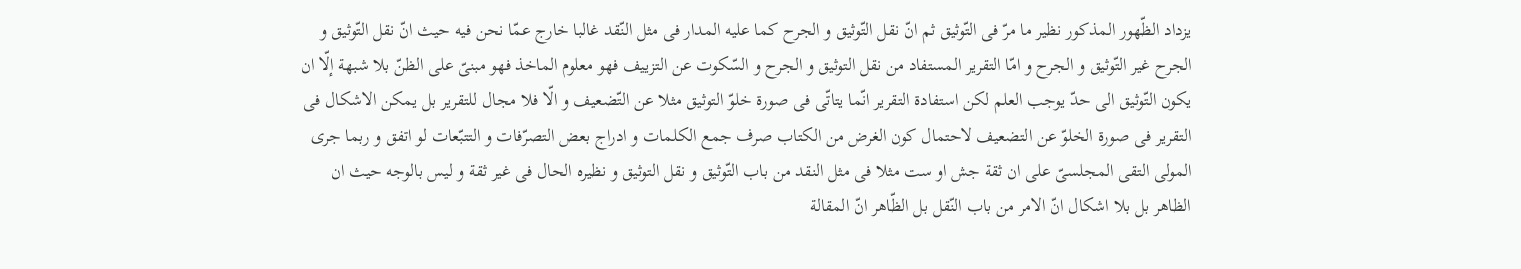يزداد الظّهور المذكور نظير ما مرّ فى التّوثيق ثم انّ نقل التّوثيق و الجرح كما عليه المدار فى مثل النّقد غالبا خارج عمّا نحن فيه حيث انّ نقل التّوثيق و الجرح غير التّوثيق و الجرح و امّا التقرير المستفاد من نقل التوثيق و الجرح و السّكوت عن التزييف فهو معلوم الماخذ فهو مبنىّ على الظنّ بلا شبهة إلّا ان يكون التّوثيق الى حدّ يوجب العلم لكن استفادة التقرير انّما يتاتّى فى صورة خلوّ التوثيق مثلا عن التّضعيف و الّا فلا مجال للتقرير بل يمكن الاشكال فى التقرير فى صورة الخلوّ عن التضعيف لاحتمال كون الغرض من الكتاب صرف جمع الكلمات و ادراج بعض التصرّفات و التتبّعات لو اتفق و ربما جرى المولى التقى المجلسىّ على ان ثقة جش او ست مثلا فى مثل النقد من باب التّوثيق و نقل التوثيق و نظيره الحال فى غير ثقة و ليس بالوجه حيث ان الظاهر بل بلا اشكال انّ الامر من باب النّقل بل الظّاهر انّ المقالة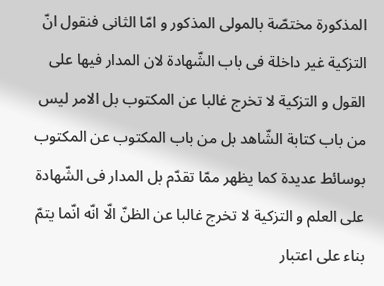المذكورة مختصّة بالمولى المذكور و امّا الثانى فنقول انّ التزكية غير داخلة فى باب الشّهادة لان المدار فيها على القول و التزكية لا تخرج غالبا عن المكتوب بل الامر ليس من باب كتابة الشّاهد بل من باب المكتوب عن المكتوب بوسائط عديدة كما يظهر ممّا تقدّم بل المدار فى الشّهادة على العلم و التزكية لا تخرج غالبا عن الظنّ الّا انّه انّما يتمّ بناء على اعتبار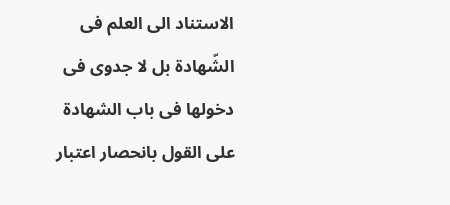الاستناد الى العلم فى الشّهادة بل لا جدوى فى دخولها فى باب الشهادة على القول بانحصار اعتبار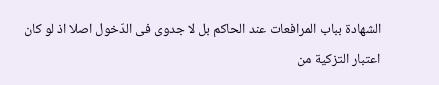الشهادة بباب المرافعات عند الحاكم بل لا جدوى فى الدّخول اصلا اذ لو كان اعتبار التزكية من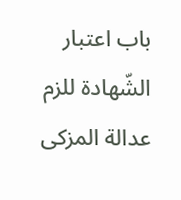باب اعتبار الشّهادة للزم عدالة المزكى